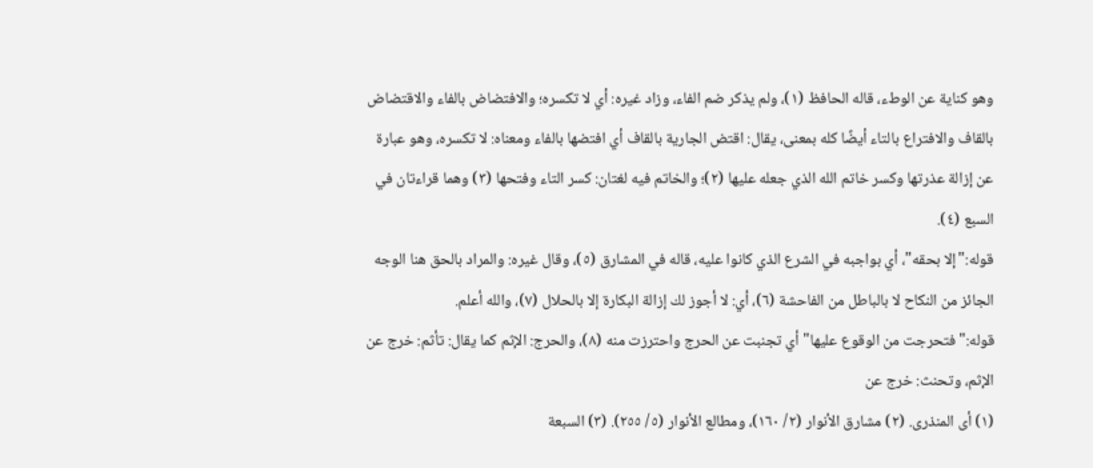وهو كناية عن الوطء، قاله الحافظ (١)، ولم يذكر ضم الفاء، وزاد غيره: أي لا تكسره؛ والافتضاض بالفاء والاقتضاض بالقاف والافتراع بالتاء أيضًا كله بمعنى، يقال: اقتض الجارية بالقاف أي افتضها بالفاء ومعناه: لا تكسره، وهو عبارة عن إزالة عذرتها وكسر خاتم الله الذي جعله عليها (٢)؛ والخاتم فيه لغتان: كسر التاء وفتحها (٣) وهما قراءتان في السبع (٤).
قوله:"إلا بحقه"، أي بواجبه في الشرع الذي كانوا عليه، قاله في المشارق (٥)، وقال غيره: والمراد بالحق هنا الوجه الجائز من النكاح لا بالباطل من الفاحشة (٦)، أي: لا أجوز لك إزالة البكارة إلا بالحلال (٧)، والله أعلم.
قوله:"فتحرجت من الوقوع عليها" أي تجنبت عن الحرج واحترزت منه (٨)، والحرج: الإثم كما يقال: تأثم: خرج عن الإثم، وتحنث: خرج عن
(١) أى المنذرى. (٢) مشارق الأنوار (٢/ ١٦٠)، ومطالع الأنوار (٥/ ٢٥٥). (٣) السبعة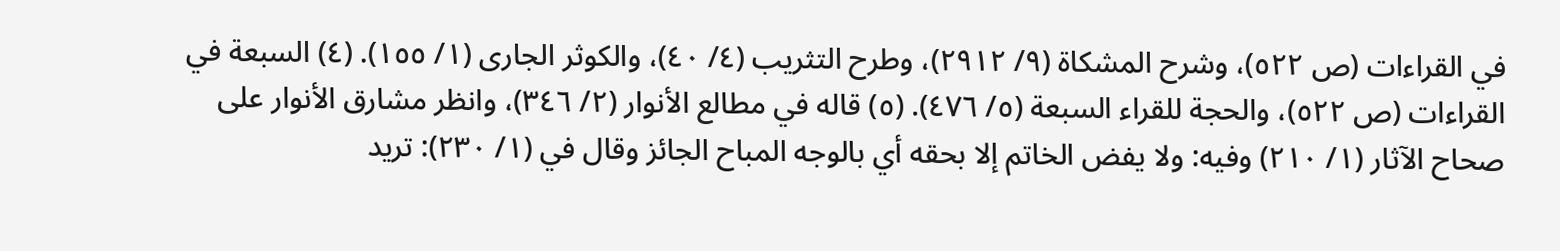في القراءات (ص ٥٢٢)، وشرح المشكاة (٩/ ٢٩١٢)، وطرح التثريب (٤/ ٤٠)، والكوثر الجارى (١/ ١٥٥). (٤) السبعة في القراءات (ص ٥٢٢)، والحجة للقراء السبعة (٥/ ٤٧٦). (٥) قاله في مطالع الأنوار (٢/ ٣٤٦)، وانظر مشارق الأنوار على صحاح الآثار (١/ ٢١٠) وفيه: ولا يفض الخاتم إلا بحقه أي بالوجه المباح الجائز وقال في (١/ ٢٣٠): تريد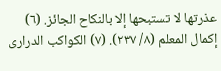عذرتها لا تستبحها إلا بالنكاح الجائز. (٦) إكمال المعلم (٨/ ٢٣٧). (٧) الكواكب الدرارى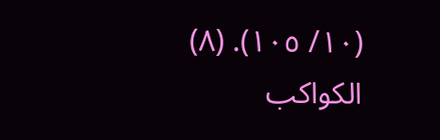(١٠/ ١٠٥). (٨) الكواكب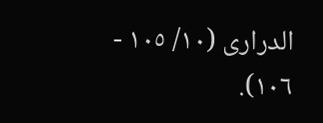الدرارى (١٠/ ١٠٥ - ١٠٦).